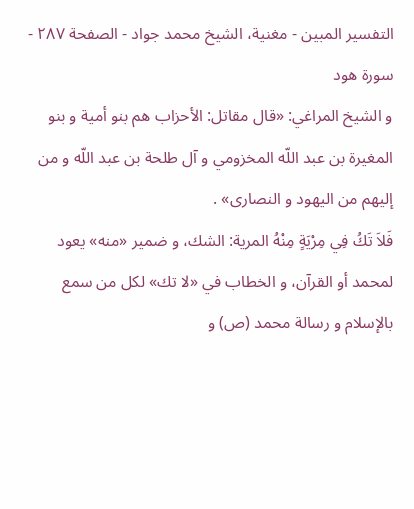التفسير المبين - مغنية، الشيخ محمد جواد - الصفحة ٢٨٧ - سورة هود
و الشيخ المراغي: «قال مقاتل: الأحزاب هم بنو أمية و بنو المغيرة بن عبد اللّه المخزومي و آل طلحة بن عبد اللّه و من إليهم من اليهود و النصارى» .
فَلاَ تَكُ فِي مِرْيَةٍ مِنْهُ المرية: الشك، و ضمير «منه» يعود لمحمد أو القرآن، و الخطاب في «لا تك» لكل من سمع بالإسلام و رسالة محمد (ص) و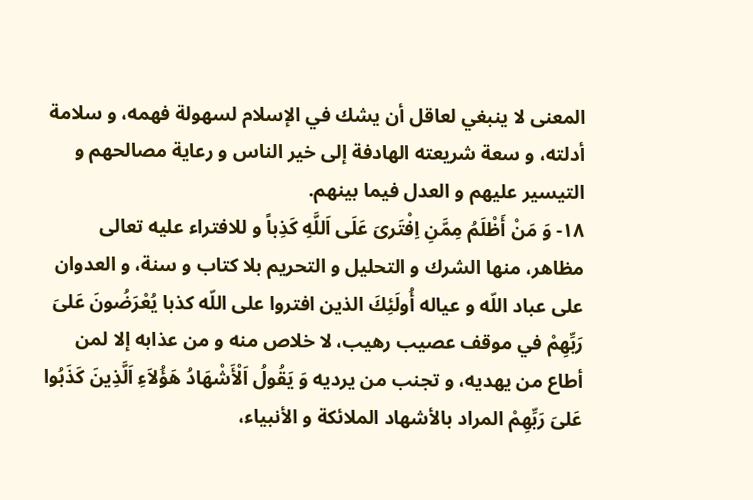المعنى لا ينبغي لعاقل أن يشك في الإسلام لسهولة فهمه، و سلامة أدلته، و سعة شريعته الهادفة إلى خير الناس و رعاية مصالحهم و التيسير عليهم و العدل فيما بينهم.
١٨- وَ مَنْ أَظْلَمُ مِمَّنِ اِفْتَرىَ عَلَى اَللَّهِ كَذِباً و للافتراء عليه تعالى مظاهر، منها الشرك و التحليل و التحريم بلا كتاب و سنة، و العدوان على عباد اللّه و عياله أُولَئِكَ الذين افتروا على اللّه كذبا يُعْرَضُونَ عَلىَ رَبِّهِمْ في موقف عصيب رهيب، لا خلاص منه و من عذابه إلا لمن أطاع من يهديه، و تجنب من يرديه وَ يَقُولُ اَلْأَشْهَادُ هَؤُلاَءِ اَلَّذِينَ كَذَبُوا عَلىَ رَبِّهِمْ المراد بالأشهاد الملائكة و الأنبياء،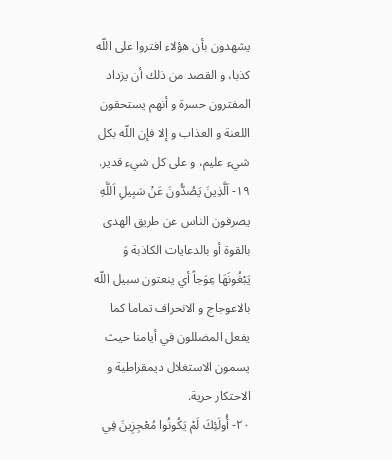يشهدون بأن هؤلاء افتروا على اللّه كذبا، و القصد من ذلك أن يزداد المفترون حسرة و أنهم يستحقون اللعنة و العذاب و إلا فإن اللّه بكل شيء عليم، و على كل شيء قدير.
١٩- اَلَّذِينَ يَصُدُّونَ عَنْ سَبِيلِ اَللَّهِ يصرفون الناس عن طريق الهدى بالقوة أو بالدعايات الكاذبة وَ يَبْغُونَهَا عِوَجاً أي ينعتون سبيل اللّه بالاعوجاج و الانحراف تماما كما يفعل المضللون في أيامنا حيث يسمون الاستغلال ديمقراطية و الاحتكار حرية.
٢٠- أُولَئِكَ لَمْ يَكُونُوا مُعْجِزِينَ فِي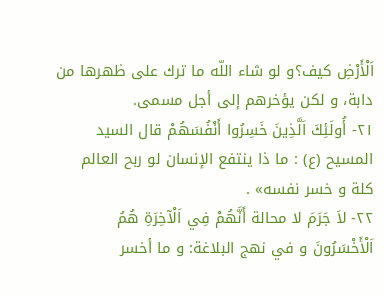اَلْأَرْضِ كيف؟و لو شاء اللّه ما ترك على ظهرها من دابة، و لكن يؤخرهم إلى أجل مسمى.
٢١- أُولَئِكَ اَلَّذِينَ خَسِرُوا أَنْفُسَهُمْ قال السيد المسيح (ع) : ما ذا ينتفع الإنسان لو ربح العالم كلة و خسر نفسه» .
٢٢- لاَ جَرَمَ لا محالة أَنَّهُمْ فِي اَلْآخِرَةِ هُمُ اَلْأَخْسَرُونَ و في نهج البلاغة: و ما أخسر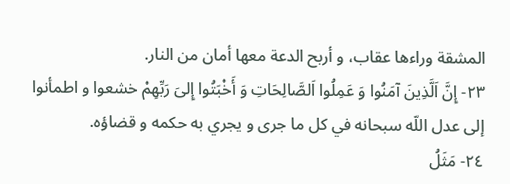المشقة وراءها عقاب، و أربح الدعة معها أمان من النار.
٢٣- إِنَّ اَلَّذِينَ آمَنُوا وَ عَمِلُوا اَلصَّالِحَاتِ وَ أَخْبَتُوا إِلىَ رَبِّهِمْ خشعوا و اطمأنوا إلى عدل اللّه سبحانه في كل ما جرى و يجري به حكمه و قضاؤه.
٢٤- مَثَلُ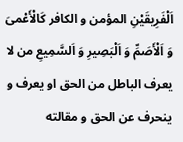اَلْفَرِيقَيْنِ المؤمن و الكافر كَالْأَعْمىَ وَ اَلْأَصَمِّ وَ اَلْبَصِيرِ وَ اَلسَّمِيعِ من لا يعرف الباطل من الحق او يعرف و ينحرف عن الحق و مقالته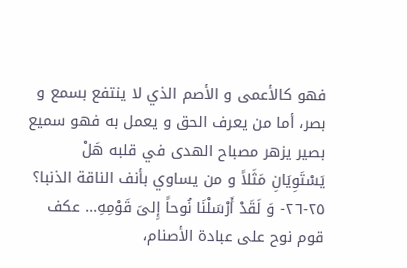فهو كالأعمى و الأصم الذي لا ينتفع بسمع و بصر، أما من يعرف الحق و يعمل به فهو سميع بصير يزهر مصباح الهدى في قلبه هَلْ يَسْتَوِيَانِ مَثَلاً و من يساوي بأنف الناقة الذنبا؟ ٢٥-٢٦- وَ لَقَدْ أَرْسَلْنَا نُوحاً إِلىَ قَوْمِهِ... عكف قوم نوح على عبادة الأصنام،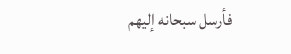فأرسل سبحانه إليهم